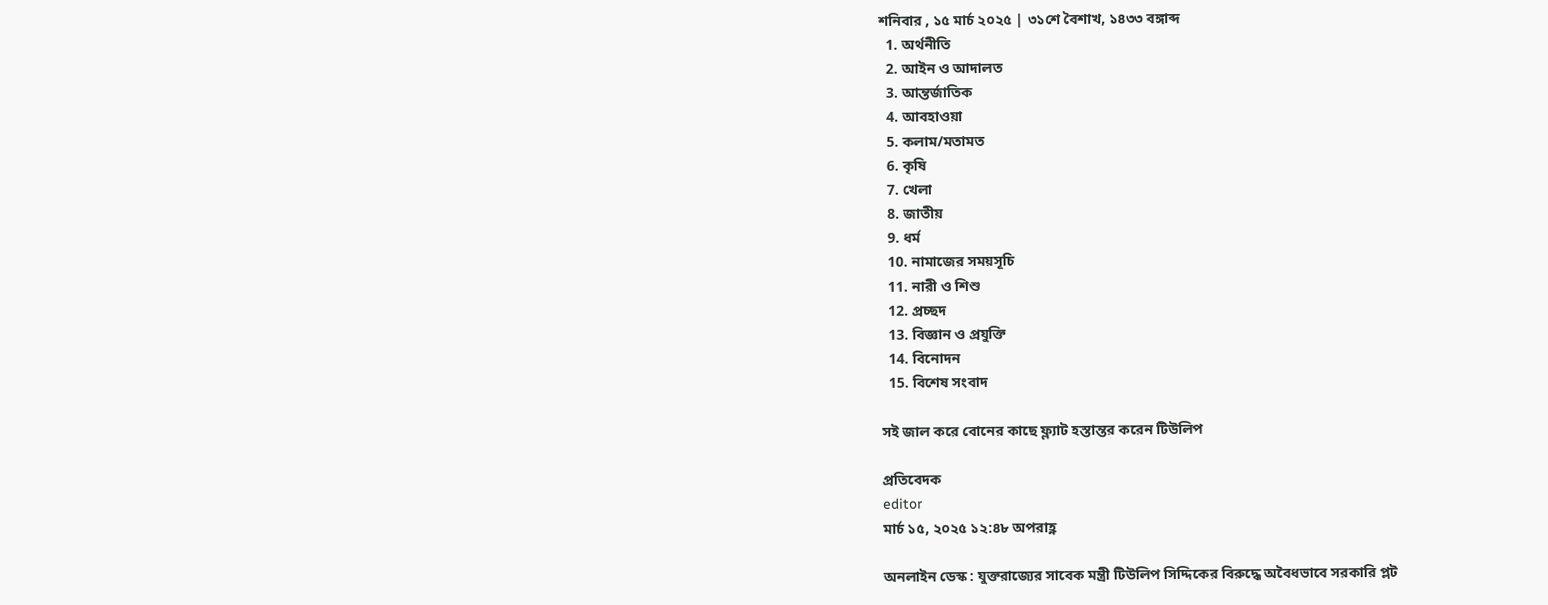শনিবার , ১৫ মার্চ ২০২৫ | ৩১শে বৈশাখ, ১৪৩৩ বঙ্গাব্দ
  1. অর্থনীতি
  2. আইন ও আদালত
  3. আন্তর্জাতিক
  4. আবহাওয়া
  5. কলাম/মতামত
  6. কৃষি
  7. খেলা
  8. জাতীয়
  9. ধর্ম
  10. নামাজের সময়সূচি
  11. নারী ও শিশু
  12. প্রচ্ছদ
  13. বিজ্ঞান ও প্রযুক্তি
  14. বিনোদন
  15. বিশেষ সংবাদ

সই জাল করে বোনের কাছে ফ্ল্যাট হস্তান্তর করেন টিউলিপ

প্রতিবেদক
editor
মার্চ ১৫, ২০২৫ ১২:৪৮ অপরাহ্ণ

অনলাইন ডেস্ক : যুক্তরাজ্যের সাবেক মন্ত্রী টিউলিপ সিদ্দিকের বিরুদ্ধে অবৈধভাবে সরকারি প্লট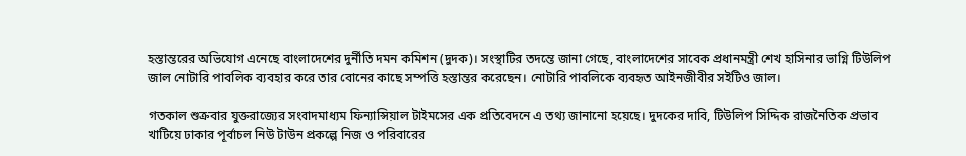হস্তান্তরের অভিযোগ এনেছে বাংলাদেশের দুর্নীতি দমন কমিশন (দুদক)। সংস্থাটির তদন্তে জানা গেছে, বাংলাদেশের সাবেক প্রধানমন্ত্রী শেখ হাসিনার ভাগ্নি টিউলিপ জাল নোটারি পাবলিক ব্যবহার করে তার বোনের কাছে সম্পত্তি হস্তান্তর করেছেন। নোটারি পাবলিকে ব্যবহৃত আইনজীবীর সইটিও জাল।

গতকাল শুক্রবার যুক্তরাজ্যের সংবাদমাধ্যম ফিন্যান্সিয়াল টাইমসের এক প্রতিবেদনে এ তথ্য জানানো হয়েছে। দুদকের দাবি, টিউলিপ সিদ্দিক রাজনৈতিক প্রভাব খাটিয়ে ঢাকার পূর্বাচল নিউ টাউন প্রকল্পে নিজ ও পরিবারের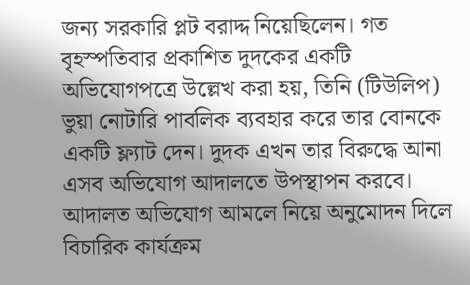জন্য সরকারি প্লট বরাদ্দ নিয়েছিলেন। গত বৃহস্পতিবার প্রকাশিত দুদকের একটি অভিযোগপত্রে উল্লেখ করা হয়, তিনি (টিউলিপ) ভুয়া নোটারি পাবলিক ব্যবহার করে তার বোনকে একটি ফ্ল্যাট দেন। দুদক এখন তার বিরুদ্ধে আনা এসব অভিযোগ আদালতে উপস্থাপন করবে। আদালত অভিযোগ আমলে নিয়ে অনুমোদন দিলে বিচারিক কার্যক্রম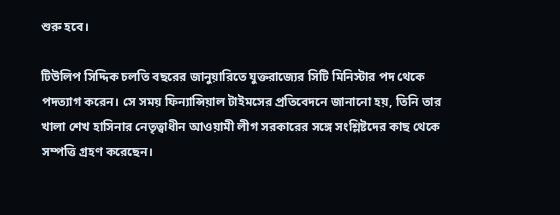শুরু হবে।

টিউলিপ সিদ্দিক চলতি বছরের জানুয়ারিতে যুক্তরাজ্যের সিটি মিনিস্টার পদ থেকে পদত্যাগ করেন। সে সময় ফিন্যান্সিয়াল টাইমসের প্রতিবেদনে জানানো হয়, তিনি তার খালা শেখ হাসিনার নেতৃত্বাধীন আওয়ামী লীগ সরকারের সঙ্গে সংশ্লিষ্টদের কাছ থেকে সম্পত্তি গ্রহণ করেছেন।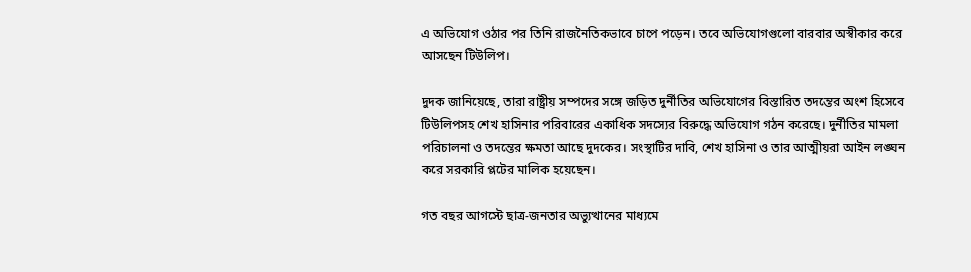এ অভিযোগ ওঠার পর তিনি রাজনৈতিকভাবে চাপে পড়েন। তবে অভিযোগগুলো বারবার অস্বীকার করে আসছেন টিউলিপ।

দুদক জানিয়েছে, তারা রাষ্ট্রীয় সম্পদের সঙ্গে জড়িত দুর্নীতির অভিযোগের বিস্তারিত তদন্তের অংশ হিসেবে টিউলিপসহ শেখ হাসিনার পরিবারের একাধিক সদস্যের বিরুদ্ধে অভিযোগ গঠন করেছে। দুর্নীতির মামলা পরিচালনা ও তদন্তের ক্ষমতা আছে দুদকের। সংস্থাটির দাবি, শেখ হাসিনা ও তার আত্মীয়রা আইন লঙ্ঘন করে সরকারি প্লটের মালিক হয়েছেন।

গত বছর আগস্টে ছাত্র-জনতার অভ্যুত্থানের মাধ্যমে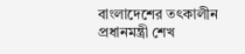বাংলাদেশের তৎকালীন প্রধানমন্ত্রী শেখ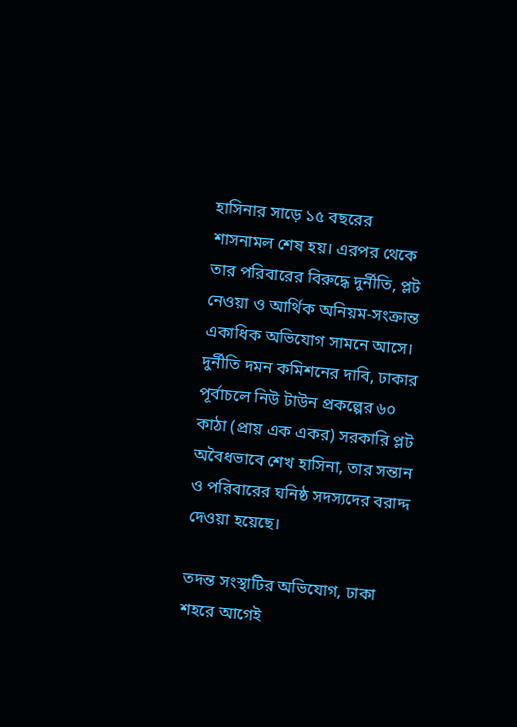হাসিনার সাড়ে ১৫ বছরের শাসনামল শেষ হয়। এরপর থেকে তার পরিবারের বিরুদ্ধে দুর্নীতি, প্লট নেওয়া ও আর্থিক অনিয়ম-সংক্রান্ত একাধিক অভিযোগ সামনে আসে। দুর্নীতি দমন কমিশনের দাবি, ঢাকার পূর্বাচলে নিউ টাউন প্রকল্পের ৬০ কাঠা (প্রায় এক একর) সরকারি প্লট অবৈধভাবে শেখ হাসিনা, তার সন্তান ও পরিবারের ঘনিষ্ঠ সদস্যদের বরাদ্দ দেওয়া হয়েছে।

তদন্ত সংস্থাটির অভিযোগ, ঢাকা শহরে আগেই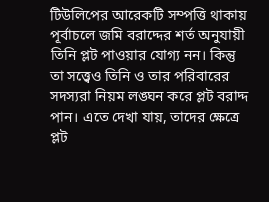টিউলিপের আরেকটি সম্পত্তি থাকায় পূর্বাচলে জমি বরাদ্দের শর্ত অনুযায়ী তিনি প্লট পাওয়ার যোগ্য নন। কিন্তু তা সত্ত্বেও তিনি ও তার পরিবারের সদস্যরা নিয়ম লঙ্ঘন করে প্লট বরাদ্দ পান। এতে দেখা যায়, তাদের ক্ষেত্রে প্লট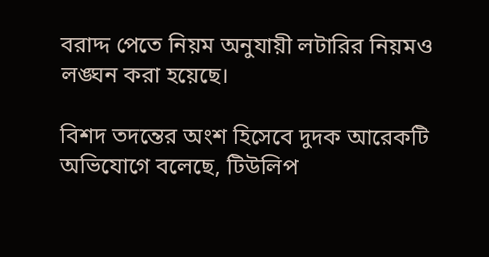বরাদ্দ পেতে নিয়ম অনুযায়ী লটারির নিয়মও লঙ্ঘন করা হয়েছে।

বিশদ তদন্তের অংশ হিসেবে দুদক আরেকটি অভিযোগে বলেছে, টিউলিপ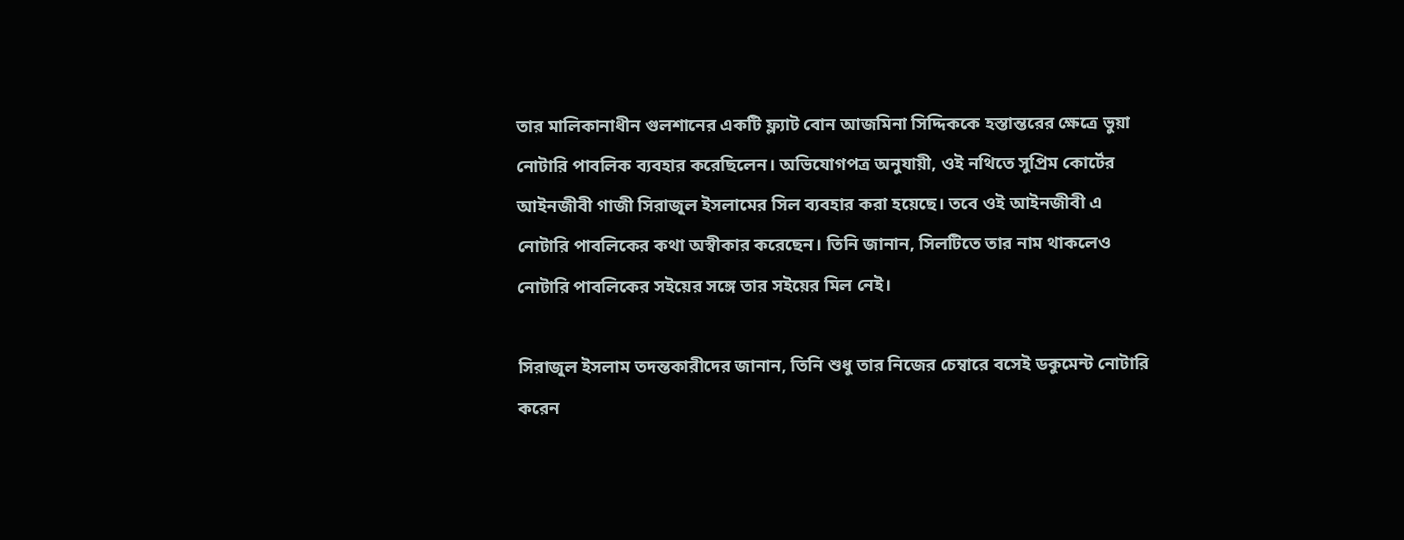তার মালিকানাধীন গুলশানের একটি ফ্ল্যাট বোন আজমিনা সিদ্দিককে হস্তান্তরের ক্ষেত্রে ভুয়া নোটারি পাবলিক ব্যবহার করেছিলেন। অভিযোগপত্র অনুযায়ী, ওই নথিতে সুপ্রিম কোর্টের আইনজীবী গাজী সিরাজুল ইসলামের সিল ব্যবহার করা হয়েছে। তবে ওই আইনজীবী এ নোটারি পাবলিকের কথা অস্বীকার করেছেন। তিনি জানান, সিলটিতে তার নাম থাকলেও নোটারি পাবলিকের সইয়ের সঙ্গে তার সইয়ের মিল নেই।

সিরাজুল ইসলাম তদন্তকারীদের জানান, তিনি শুধু তার নিজের চেম্বারে বসেই ডকুমেন্ট নোটারি করেন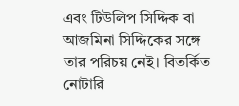এবং টিউলিপ সিদ্দিক বা আজমিনা সিদ্দিকের সঙ্গে তার পরিচয় নেই। বিতর্কিত নোটারি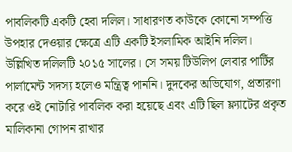পাবলিকটি একটি হেবা দলিল। সাধারণত কাউকে কোনো সম্পত্তি উপহার দেওয়ার ক্ষেত্রে এটি একটি ইসলামিক আইনি দলিল। উল্লিখিত দলিলটি ২০১৫ সালের। সে সময় টিউলিপ লেবার পার্টির পার্লামেন্ট সদস্য হলেও মন্ত্রিত্ব পাননি। দুদকের অভিযোগ, প্রতারণা করে ওই নোটারি পাবলিক করা হয়েছে এবং এটি ছিল ফ্ল্যাটের প্রকৃত মালিকানা গোপন রাখার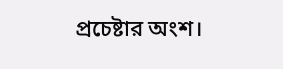প্রচেষ্টার অংশ।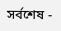সর্বশেষ -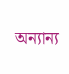অন্যান্য